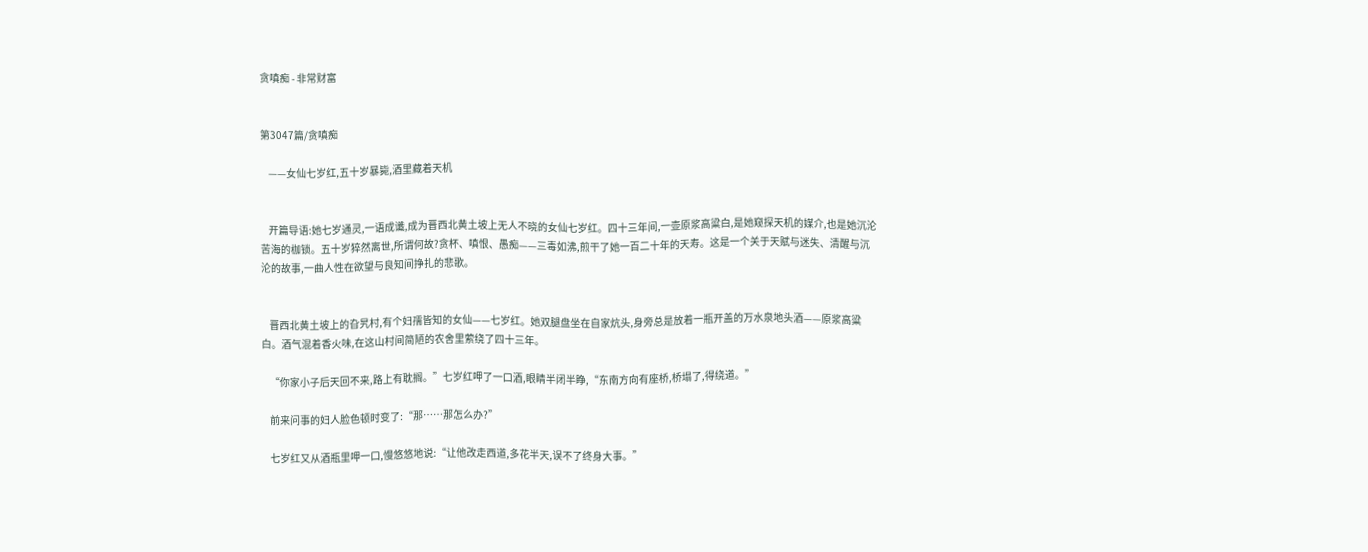贪嗔痴 - 非常财富


第3047篇/贪嗔痴

    ——女仙七岁红,五十岁暴毙,酒里藏着天机


    开篇导语:她七岁通灵,一语成谶,成为晋西北黄土坡上无人不晓的女仙七岁红。四十三年间,一壶原浆高粱白,是她窥探天机的媒介,也是她沉沦苦海的枷锁。五十岁猝然离世,所谓何故?贪杯、嗔恨、愚痴——三毒如沸,煎干了她一百二十年的天寿。这是一个关于天赋与迷失、清醒与沉沦的故事,一曲人性在欲望与良知间挣扎的悲歌。


    晋西北黄土坡上的旮旯村,有个妇孺皆知的女仙——七岁红。她双腿盘坐在自家炕头,身旁总是放着一瓶开盖的万水泉地头酒——原浆高粱白。酒气混着香火味,在这山村间简陋的农舍里萦绕了四十三年。

    “你家小子后天回不来,路上有耽搁。”七岁红呷了一口酒,眼睛半闭半睁,“东南方向有座桥,桥塌了,得绕道。”

    前来问事的妇人脸色顿时变了:“那……那怎么办?”

    七岁红又从酒瓶里呷一口,慢悠悠地说:“让他改走西道,多花半天,误不了终身大事。”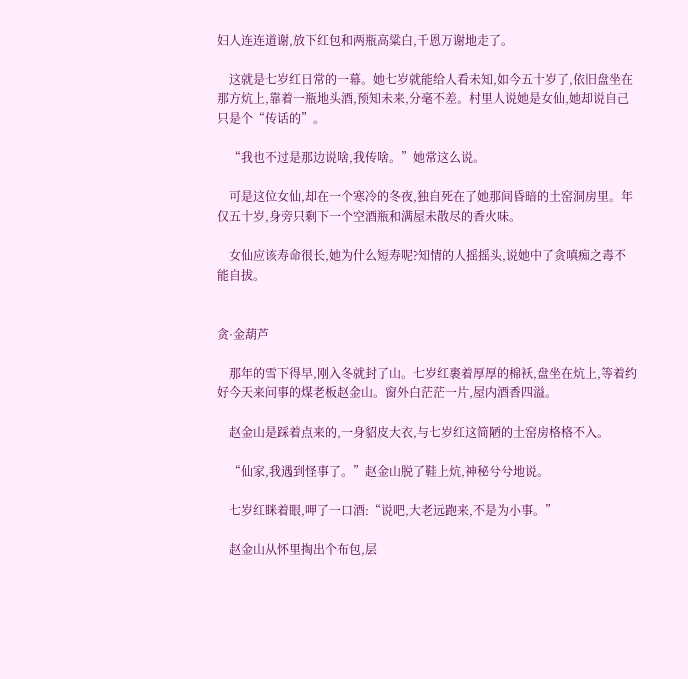妇人连连道谢,放下红包和两瓶高粱白,千恩万谢地走了。

    这就是七岁红日常的一幕。她七岁就能给人看未知,如今五十岁了,依旧盘坐在那方炕上,靠着一瓶地头酒,预知未来,分毫不差。村里人说她是女仙,她却说自己只是个“传话的”。

    “我也不过是那边说啥,我传啥。”她常这么说。

    可是这位女仙,却在一个寒冷的冬夜,独自死在了她那间昏暗的土窑洞房里。年仅五十岁,身旁只剩下一个空酒瓶和满屋未散尽的香火味。

    女仙应该寿命很长,她为什么短寿呢?知情的人摇摇头,说她中了贪嗔痴之毒不能自拔。


贪·金葫芦

    那年的雪下得早,刚入冬就封了山。七岁红裹着厚厚的棉袄,盘坐在炕上,等着约好今天来问事的煤老板赵金山。窗外白茫茫一片,屋内酒香四溢。

    赵金山是踩着点来的,一身貂皮大衣,与七岁红这简陋的土窑房格格不入。

    “仙家,我遇到怪事了。”赵金山脱了鞋上炕,神秘兮兮地说。

    七岁红眯着眼,呷了一口酒:“说吧,大老远跑来,不是为小事。”

    赵金山从怀里掏出个布包,层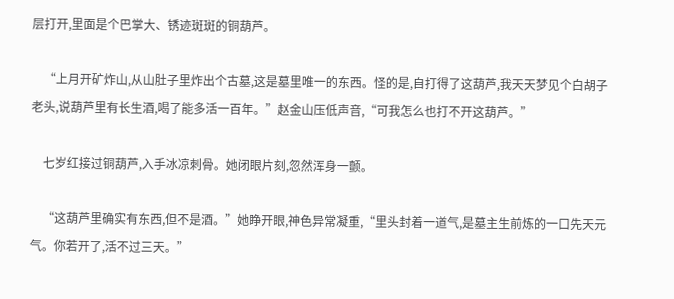层打开,里面是个巴掌大、锈迹斑斑的铜葫芦。

    “上月开矿炸山,从山肚子里炸出个古墓,这是墓里唯一的东西。怪的是,自打得了这葫芦,我天天梦见个白胡子老头,说葫芦里有长生酒,喝了能多活一百年。”赵金山压低声音,“可我怎么也打不开这葫芦。”

    七岁红接过铜葫芦,入手冰凉刺骨。她闭眼片刻,忽然浑身一颤。

    “这葫芦里确实有东西,但不是酒。”她睁开眼,神色异常凝重,“里头封着一道气,是墓主生前炼的一口先天元气。你若开了,活不过三天。”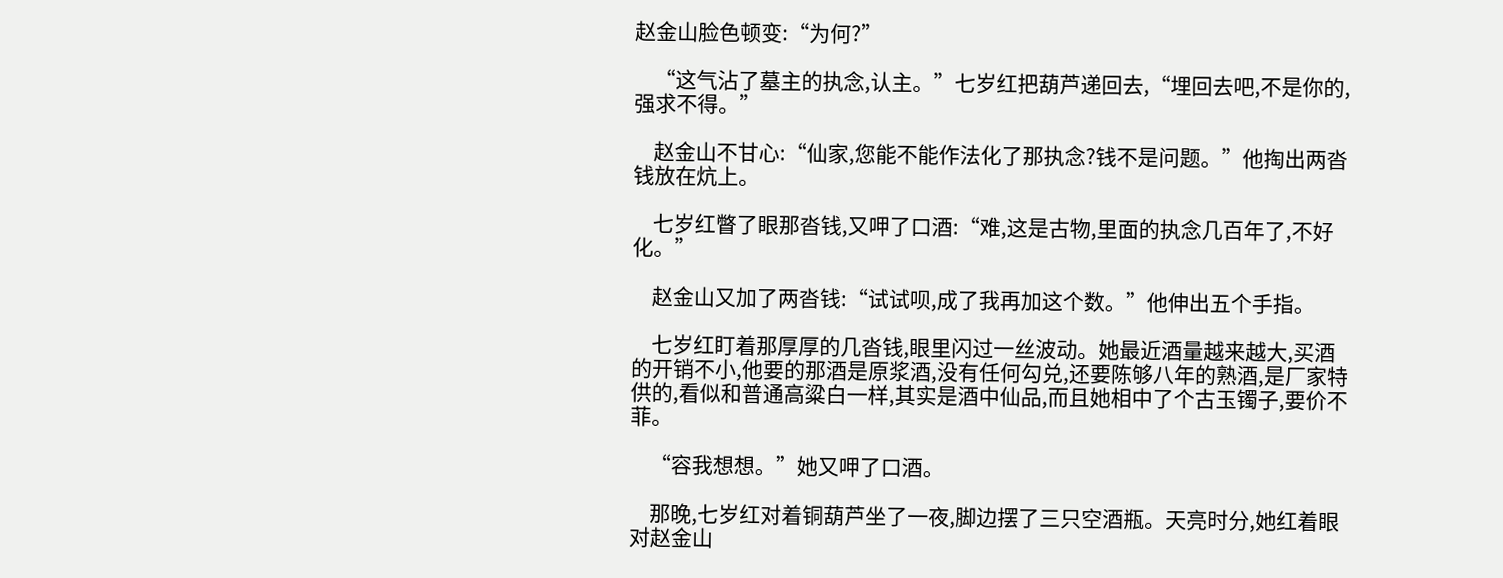赵金山脸色顿变:“为何?”

    “这气沾了墓主的执念,认主。”七岁红把葫芦递回去,“埋回去吧,不是你的,强求不得。”

    赵金山不甘心:“仙家,您能不能作法化了那执念?钱不是问题。”他掏出两沓钱放在炕上。

    七岁红瞥了眼那沓钱,又呷了口酒:“难,这是古物,里面的执念几百年了,不好化。”

    赵金山又加了两沓钱:“试试呗,成了我再加这个数。”他伸出五个手指。

    七岁红盯着那厚厚的几沓钱,眼里闪过一丝波动。她最近酒量越来越大,买酒的开销不小,他要的那酒是原浆酒,没有任何勾兑,还要陈够八年的熟酒,是厂家特供的,看似和普通高粱白一样,其实是酒中仙品,而且她相中了个古玉镯子,要价不菲。

    “容我想想。”她又呷了口酒。

    那晚,七岁红对着铜葫芦坐了一夜,脚边摆了三只空酒瓶。天亮时分,她红着眼对赵金山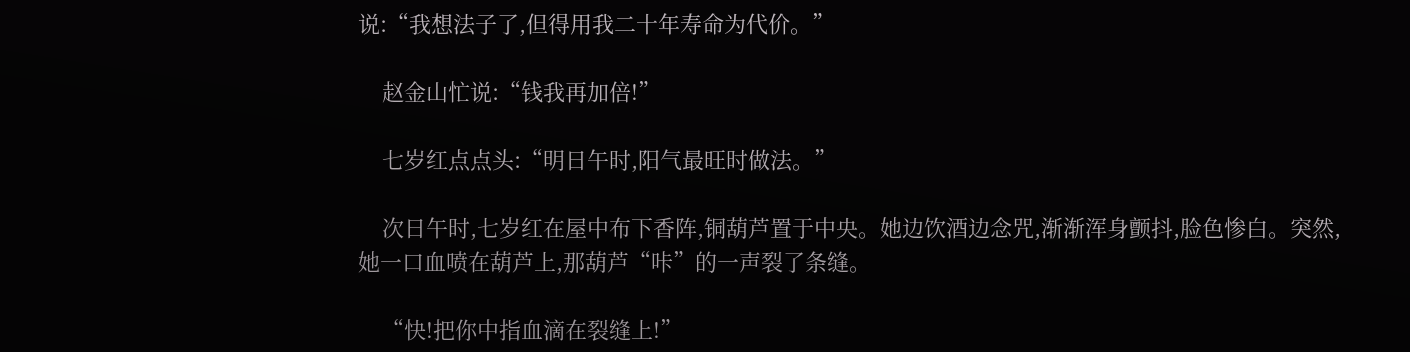说:“我想法子了,但得用我二十年寿命为代价。”

    赵金山忙说:“钱我再加倍!”

    七岁红点点头:“明日午时,阳气最旺时做法。”

    次日午时,七岁红在屋中布下香阵,铜葫芦置于中央。她边饮酒边念咒,渐渐浑身颤抖,脸色惨白。突然,她一口血喷在葫芦上,那葫芦“咔”的一声裂了条缝。

    “快!把你中指血滴在裂缝上!”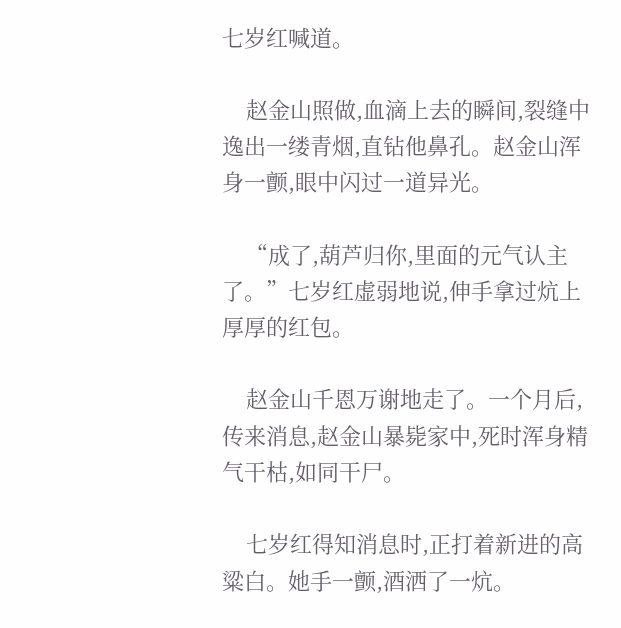七岁红喊道。

    赵金山照做,血滴上去的瞬间,裂缝中逸出一缕青烟,直钻他鼻孔。赵金山浑身一颤,眼中闪过一道异光。

    “成了,葫芦归你,里面的元气认主了。”七岁红虚弱地说,伸手拿过炕上厚厚的红包。

    赵金山千恩万谢地走了。一个月后,传来消息,赵金山暴毙家中,死时浑身精气干枯,如同干尸。

    七岁红得知消息时,正打着新进的高粱白。她手一颤,酒洒了一炕。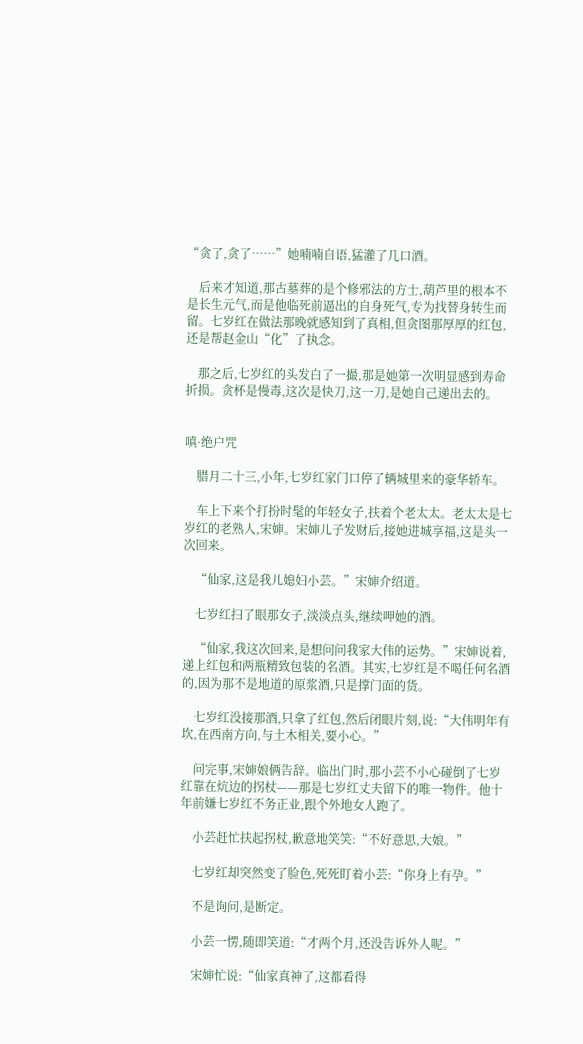“贪了,贪了……”她喃喃自语,猛灌了几口酒。

    后来才知道,那古墓葬的是个修邪法的方士,葫芦里的根本不是长生元气,而是他临死前逼出的自身死气,专为找替身转生而留。七岁红在做法那晚就感知到了真相,但贪图那厚厚的红包,还是帮赵金山“化”了执念。

    那之后,七岁红的头发白了一撮,那是她第一次明显感到寿命折损。贪杯是慢毒,这次是快刀,这一刀,是她自己递出去的。


嗔·绝户咒

    腊月二十三,小年,七岁红家门口停了辆城里来的豪华轿车。

    车上下来个打扮时髦的年轻女子,扶着个老太太。老太太是七岁红的老熟人,宋婶。宋婶儿子发财后,接她进城享福,这是头一次回来。

    “仙家,这是我儿媳妇小芸。”宋婶介绍道。

    七岁红扫了眼那女子,淡淡点头,继续呷她的酒。

    “仙家,我这次回来,是想问问我家大伟的运势。”宋婶说着,递上红包和两瓶精致包装的名酒。其实,七岁红是不喝任何名酒的,因为那不是地道的原浆酒,只是撑门面的货。

    七岁红没接那酒,只拿了红包,然后闭眼片刻,说:“大伟明年有坎,在西南方向,与土木相关,要小心。”

    问完事,宋婶娘俩告辞。临出门时,那小芸不小心碰倒了七岁红靠在炕边的拐杖——那是七岁红丈夫留下的唯一物件。他十年前嫌七岁红不务正业,跟个外地女人跑了。

    小芸赶忙扶起拐杖,歉意地笑笑:“不好意思,大娘。”

    七岁红却突然变了脸色,死死盯着小芸:“你身上有孕。”

    不是询问,是断定。

    小芸一愣,随即笑道:“才两个月,还没告诉外人呢。”

    宋婶忙说:“仙家真神了,这都看得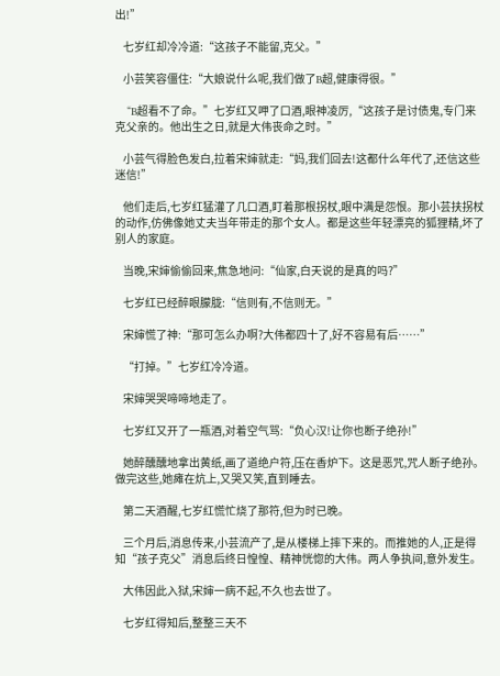出!”

    七岁红却冷冷道:“这孩子不能留,克父。”

    小芸笑容僵住:“大娘说什么呢,我们做了B超,健康得很。”

    “B超看不了命。”七岁红又呷了口酒,眼神凌厉,“这孩子是讨债鬼,专门来克父亲的。他出生之日,就是大伟丧命之时。”

    小芸气得脸色发白,拉着宋婶就走:“妈,我们回去!这都什么年代了,还信这些迷信!”

    他们走后,七岁红猛灌了几口酒,盯着那根拐杖,眼中满是怨恨。那小芸扶拐杖的动作,仿佛像她丈夫当年带走的那个女人。都是这些年轻漂亮的狐狸精,坏了别人的家庭。

    当晚,宋婶偷偷回来,焦急地问:“仙家,白天说的是真的吗?”

    七岁红已经醉眼朦胧:“信则有,不信则无。”

    宋婶慌了神:“那可怎么办啊?大伟都四十了,好不容易有后……”

    “打掉。”七岁红冷冷道。

    宋婶哭哭啼啼地走了。

    七岁红又开了一瓶酒,对着空气骂:“负心汉!让你也断子绝孙!”

    她醉醺醺地拿出黄纸,画了道绝户符,压在香炉下。这是恶咒,咒人断子绝孙。做完这些,她瘫在炕上,又哭又笑,直到睡去。

    第二天酒醒,七岁红慌忙烧了那符,但为时已晚。

    三个月后,消息传来,小芸流产了,是从楼梯上摔下来的。而推她的人,正是得知“孩子克父”消息后终日惶惶、精神恍惚的大伟。两人争执间,意外发生。

    大伟因此入狱,宋婶一病不起,不久也去世了。

    七岁红得知后,整整三天不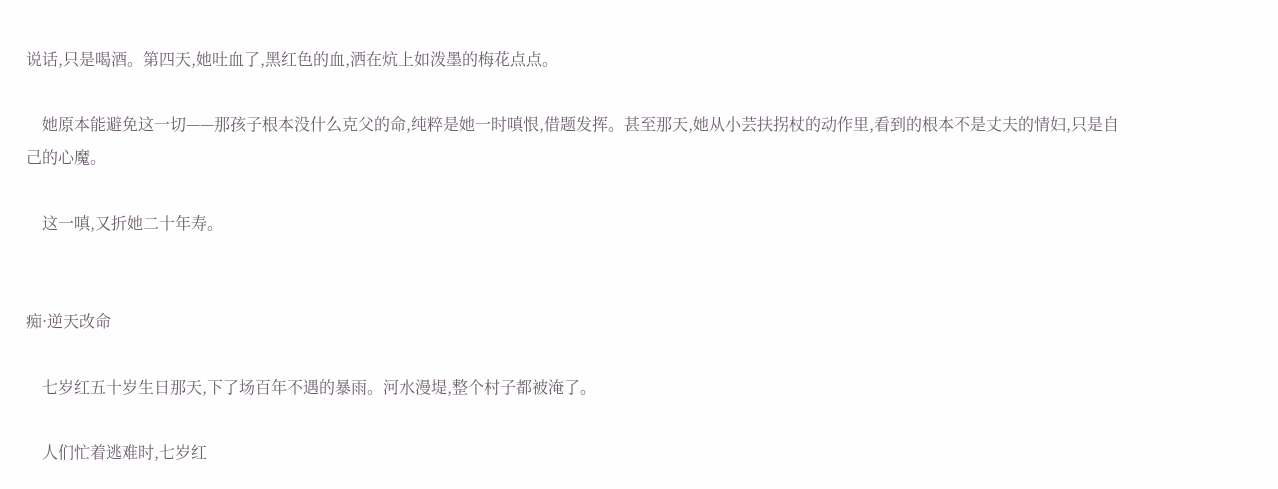说话,只是喝酒。第四天,她吐血了,黑红色的血,洒在炕上如泼墨的梅花点点。

    她原本能避免这一切——那孩子根本没什么克父的命,纯粹是她一时嗔恨,借题发挥。甚至那天,她从小芸扶拐杖的动作里,看到的根本不是丈夫的情妇,只是自己的心魔。

    这一嗔,又折她二十年寿。


痴·逆天改命

    七岁红五十岁生日那天,下了场百年不遇的暴雨。河水漫堤,整个村子都被淹了。

    人们忙着逃难时,七岁红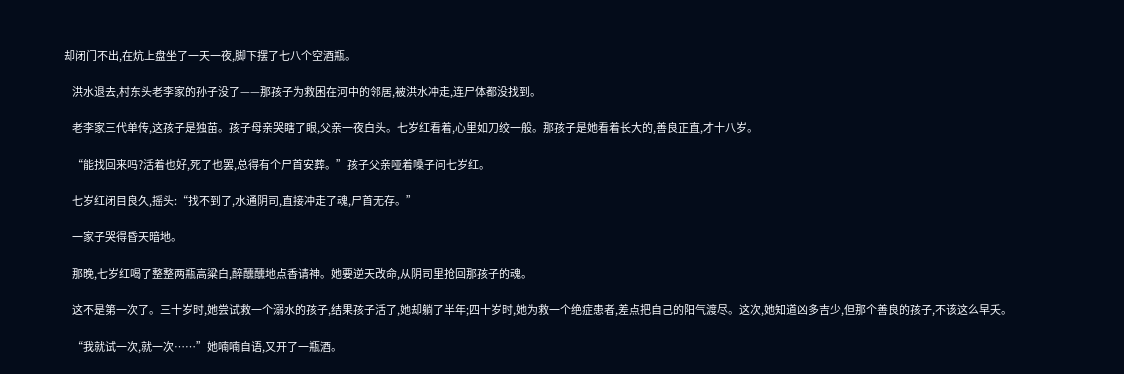却闭门不出,在炕上盘坐了一天一夜,脚下摆了七八个空酒瓶。

    洪水退去,村东头老李家的孙子没了——那孩子为救困在河中的邻居,被洪水冲走,连尸体都没找到。

    老李家三代单传,这孩子是独苗。孩子母亲哭瞎了眼,父亲一夜白头。七岁红看着,心里如刀绞一般。那孩子是她看着长大的,善良正直,才十八岁。

    “能找回来吗?活着也好,死了也罢,总得有个尸首安葬。”孩子父亲哑着嗓子问七岁红。

    七岁红闭目良久,摇头:“找不到了,水通阴司,直接冲走了魂,尸首无存。”

    一家子哭得昏天暗地。

    那晚,七岁红喝了整整两瓶高粱白,醉醺醺地点香请神。她要逆天改命,从阴司里抢回那孩子的魂。

    这不是第一次了。三十岁时,她尝试救一个溺水的孩子,结果孩子活了,她却躺了半年;四十岁时,她为救一个绝症患者,差点把自己的阳气渡尽。这次,她知道凶多吉少,但那个善良的孩子,不该这么早夭。

    “我就试一次,就一次……”她喃喃自语,又开了一瓶酒。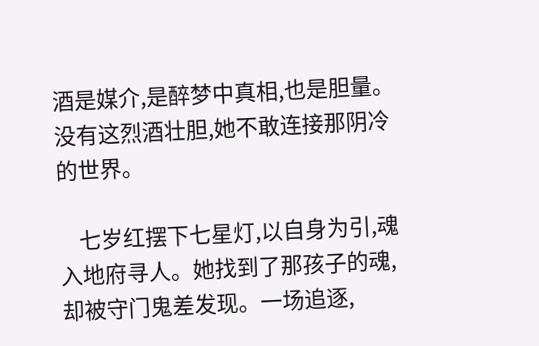酒是媒介,是醉梦中真相,也是胆量。没有这烈酒壮胆,她不敢连接那阴冷的世界。

    七岁红摆下七星灯,以自身为引,魂入地府寻人。她找到了那孩子的魂,却被守门鬼差发现。一场追逐,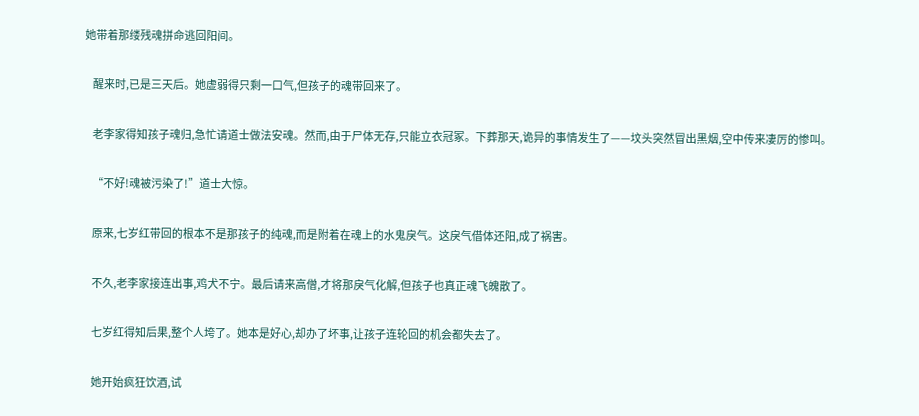她带着那缕残魂拼命逃回阳间。

    醒来时,已是三天后。她虚弱得只剩一口气,但孩子的魂带回来了。

    老李家得知孩子魂归,急忙请道士做法安魂。然而,由于尸体无存,只能立衣冠冢。下葬那天,诡异的事情发生了——坟头突然冒出黑烟,空中传来凄厉的惨叫。

    “不好!魂被污染了!”道士大惊。

    原来,七岁红带回的根本不是那孩子的纯魂,而是附着在魂上的水鬼戾气。这戾气借体还阳,成了祸害。

    不久,老李家接连出事,鸡犬不宁。最后请来高僧,才将那戾气化解,但孩子也真正魂飞魄散了。

    七岁红得知后果,整个人垮了。她本是好心,却办了坏事,让孩子连轮回的机会都失去了。

    她开始疯狂饮酒,试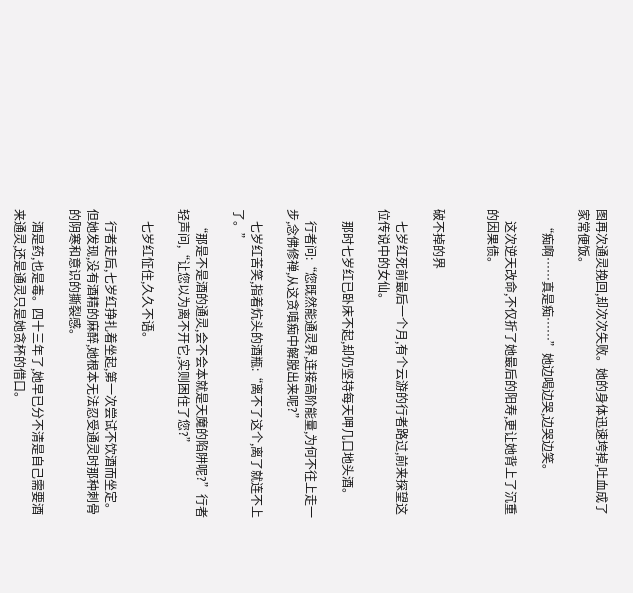图再次通灵挽回,却次次失败。她的身体迅速垮掉,吐血成了家常便饭。

    “痴啊……真是痴……”她边喝边哭,边哭边笑。

    这次逆天改命,不仅折了她最后的阳寿,更让她背上了沉重的因果债。


破不掉的界

    七岁红死前最后一个月,有个云游的行者路过,前来探望这位传说中的女仙。

    那时七岁红已卧床不起,却仍坚持每天呷几口地头酒。

    行者问:“您既然能通灵界,连接高阶能量,为何不往上走一步,念佛修禅,从这贪嗔痴中解脱出来呢?”

    七岁红苦笑,指着炕头的酒瓶:“离不了这个,离了就连不上了。”

    “那是不是酒的通灵,会不会本就是天魔的陷阱呢?”行者轻声问,“让您以为离不开它,实则困住了您?”

    七岁红怔住,久久不语。

    行者走后,七岁红挣扎着坐起,第一次尝试不饮酒而坐定。但她发现,没有酒精的麻醉,她根本无法忍受通灵时那种刺骨的阴寒和意识的撕裂感。

    酒是药,也是毒。四十三年了,她早已分不清是自己需要酒来通灵,还是通灵只是她贪杯的借口。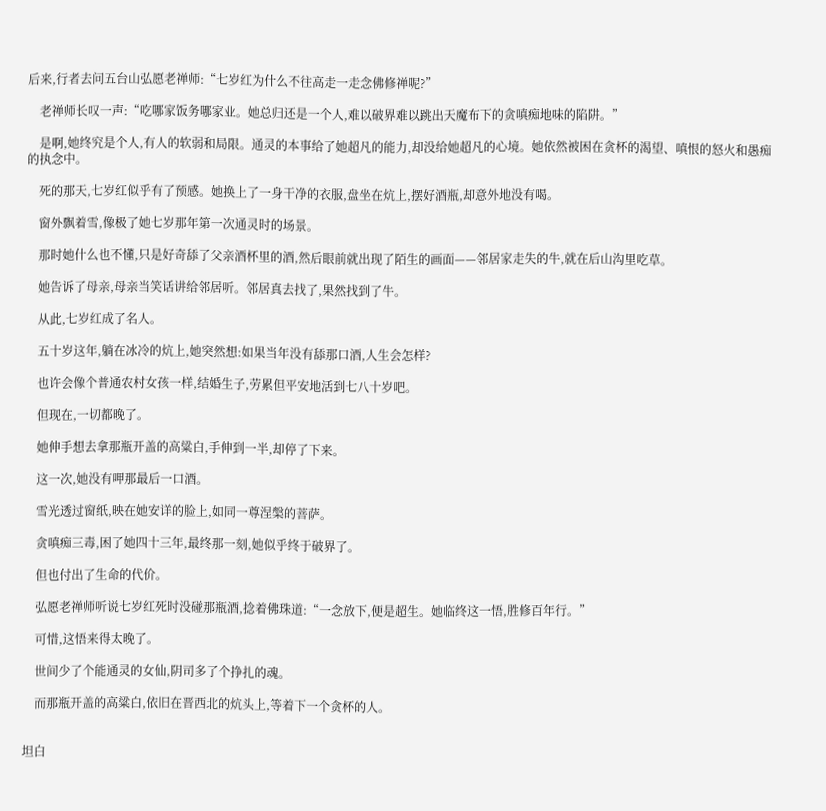后来,行者去问五台山弘愿老禅师:“七岁红为什么不往高走一走念佛修禅呢?”

    老禅师长叹一声:“吃哪家饭务哪家业。她总归还是一个人,难以破界难以跳出天魔布下的贪嗔痴地味的陷阱。”

    是啊,她终究是个人,有人的软弱和局限。通灵的本事给了她超凡的能力,却没给她超凡的心境。她依然被困在贪杯的渴望、嗔恨的怒火和愚痴的执念中。

    死的那天,七岁红似乎有了预感。她换上了一身干净的衣服,盘坐在炕上,摆好酒瓶,却意外地没有喝。

    窗外飘着雪,像极了她七岁那年第一次通灵时的场景。

    那时她什么也不懂,只是好奇舔了父亲酒杯里的酒,然后眼前就出现了陌生的画面——邻居家走失的牛,就在后山沟里吃草。

    她告诉了母亲,母亲当笑话讲给邻居听。邻居真去找了,果然找到了牛。

    从此,七岁红成了名人。

    五十岁这年,躺在冰冷的炕上,她突然想:如果当年没有舔那口酒,人生会怎样?

    也许会像个普通农村女孩一样,结婚生子,劳累但平安地活到七八十岁吧。

    但现在,一切都晚了。

    她伸手想去拿那瓶开盖的高粱白,手伸到一半,却停了下来。

    这一次,她没有呷那最后一口酒。

    雪光透过窗纸,映在她安详的脸上,如同一尊涅槃的菩萨。

    贪嗔痴三毒,困了她四十三年,最终那一刻,她似乎终于破界了。

    但也付出了生命的代价。

    弘愿老禅师听说七岁红死时没碰那瓶酒,捻着佛珠道:“一念放下,便是超生。她临终这一悟,胜修百年行。”

    可惜,这悟来得太晚了。

    世间少了个能通灵的女仙,阴司多了个挣扎的魂。

    而那瓶开盖的高粱白,依旧在晋西北的炕头上,等着下一个贪杯的人。


坦白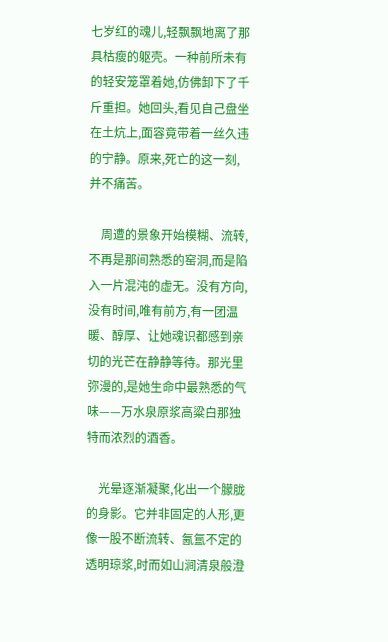七岁红的魂儿,轻飘飘地离了那具枯瘦的躯壳。一种前所未有的轻安笼罩着她,仿佛卸下了千斤重担。她回头,看见自己盘坐在土炕上,面容竟带着一丝久违的宁静。原来,死亡的这一刻,并不痛苦。

    周遭的景象开始模糊、流转,不再是那间熟悉的窑洞,而是陷入一片混沌的虚无。没有方向,没有时间,唯有前方,有一团温暖、醇厚、让她魂识都感到亲切的光芒在静静等待。那光里弥漫的,是她生命中最熟悉的气味——万水泉原浆高粱白那独特而浓烈的酒香。

    光晕逐渐凝聚,化出一个朦胧的身影。它并非固定的人形,更像一股不断流转、氤氲不定的透明琼浆,时而如山涧清泉般澄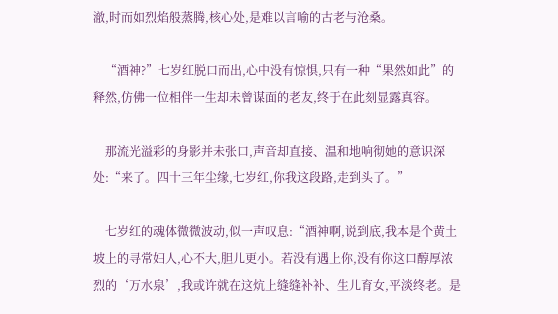澈,时而如烈焰般蒸腾,核心处,是难以言喻的古老与沧桑。

    “酒神?”七岁红脱口而出,心中没有惊惧,只有一种“果然如此”的释然,仿佛一位相伴一生却未曾谋面的老友,终于在此刻显露真容。

    那流光溢彩的身影并未张口,声音却直接、温和地响彻她的意识深处:“来了。四十三年尘缘,七岁红,你我这段路,走到头了。”

    七岁红的魂体微微波动,似一声叹息:“酒神啊,说到底,我本是个黄土坡上的寻常妇人,心不大,胆儿更小。若没有遇上你,没有你这口醇厚浓烈的‘万水泉’,我或许就在这炕上缝缝补补、生儿育女,平淡终老。是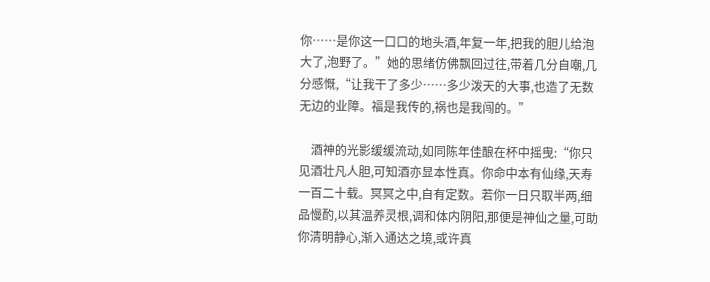你……是你这一口口的地头酒,年复一年,把我的胆儿给泡大了,泡野了。”她的思绪仿佛飘回过往,带着几分自嘲,几分感慨,“让我干了多少……多少泼天的大事,也造了无数无边的业障。福是我传的,祸也是我闯的。”

    酒神的光影缓缓流动,如同陈年佳酿在杯中摇曳:“你只见酒壮凡人胆,可知酒亦显本性真。你命中本有仙缘,天寿一百二十载。冥冥之中,自有定数。若你一日只取半两,细品慢酌,以其温养灵根,调和体内阴阳,那便是神仙之量,可助你清明静心,渐入通达之境,或许真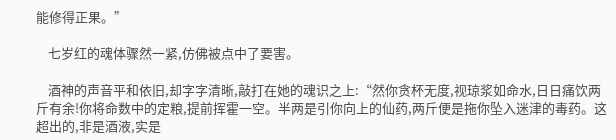能修得正果。”

    七岁红的魂体骤然一紧,仿佛被点中了要害。

    酒神的声音平和依旧,却字字清晰,敲打在她的魂识之上:“然你贪杯无度,视琼浆如命水,日日痛饮两斤有余!你将命数中的定粮,提前挥霍一空。半两是引你向上的仙药,两斤便是拖你坠入迷津的毒药。这超出的,非是酒液,实是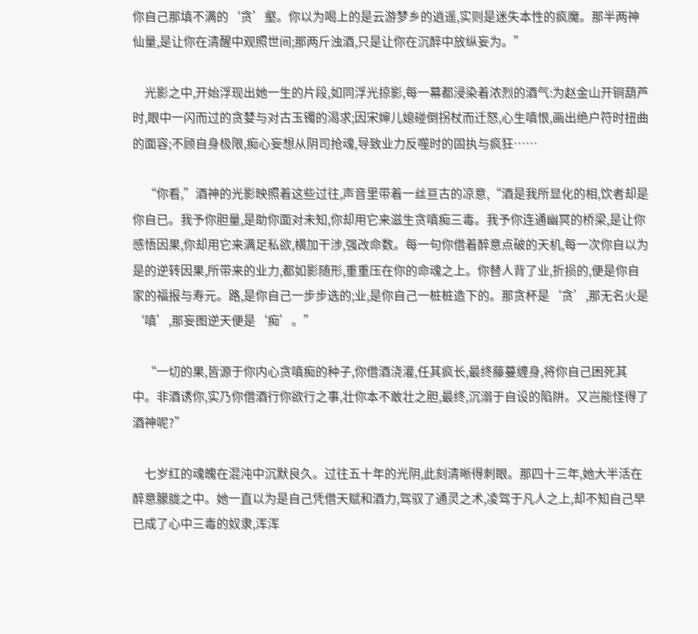你自己那填不满的‘贪’壑。你以为喝上的是云游梦乡的逍遥,实则是迷失本性的疯魔。那半两神仙量,是让你在清醒中观照世间;那两斤浊酒,只是让你在沉醉中放纵妄为。”

    光影之中,开始浮现出她一生的片段,如同浮光掠影,每一幕都浸染着浓烈的酒气:为赵金山开铜葫芦时,眼中一闪而过的贪婪与对古玉镯的渴求;因宋婶儿媳碰倒拐杖而迁怒,心生嗔恨,画出绝户符时扭曲的面容;不顾自身极限,痴心妄想从阴司抢魂,导致业力反噬时的固执与疯狂……

    “你看,”酒神的光影映照着这些过往,声音里带着一丝亘古的凉意,“酒是我所显化的相,饮者却是你自已。我予你胆量,是助你面对未知,你却用它来滋生贪嗔痴三毒。我予你连通幽冥的桥梁,是让你感悟因果,你却用它来满足私欲,横加干涉,强改命数。每一句你借着醉意点破的天机,每一次你自以为是的逆转因果,所带来的业力,都如影随形,重重压在你的命魂之上。你替人背了业,折损的,便是你自家的福报与寿元。路,是你自己一步步选的;业,是你自己一桩桩造下的。那贪杯是‘贪’,那无名火是‘嗔’,那妄图逆天便是‘痴’。”

    “一切的果,皆源于你内心贪嗔痴的种子,你借酒浇灌,任其疯长,最终藤蔓缠身,将你自己困死其中。非酒诱你,实乃你借酒行你欲行之事,壮你本不敢壮之胆,最终,沉溺于自设的陷阱。又岂能怪得了酒神呢?”

    七岁红的魂魄在混沌中沉默良久。过往五十年的光阴,此刻清晰得刺眼。那四十三年,她大半活在醉意朦胧之中。她一直以为是自己凭借天赋和酒力,驾驭了通灵之术,凌驾于凡人之上,却不知自己早已成了心中三毒的奴隶,浑浑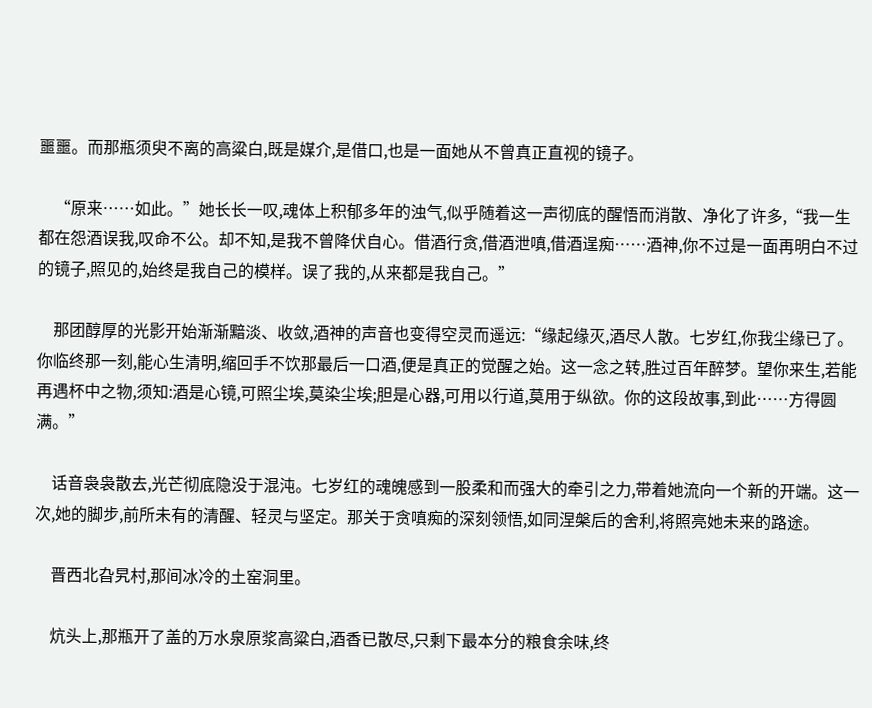噩噩。而那瓶须臾不离的高粱白,既是媒介,是借口,也是一面她从不曾真正直视的镜子。

    “原来……如此。”她长长一叹,魂体上积郁多年的浊气,似乎随着这一声彻底的醒悟而消散、净化了许多,“我一生都在怨酒误我,叹命不公。却不知,是我不曾降伏自心。借酒行贪,借酒泄嗔,借酒逞痴……酒神,你不过是一面再明白不过的镜子,照见的,始终是我自己的模样。误了我的,从来都是我自己。”

    那团醇厚的光影开始渐渐黯淡、收敛,酒神的声音也变得空灵而遥远:“缘起缘灭,酒尽人散。七岁红,你我尘缘已了。你临终那一刻,能心生清明,缩回手不饮那最后一口酒,便是真正的觉醒之始。这一念之转,胜过百年醉梦。望你来生,若能再遇杯中之物,须知:酒是心镜,可照尘埃,莫染尘埃;胆是心器,可用以行道,莫用于纵欲。你的这段故事,到此……方得圆满。”

    话音袅袅散去,光芒彻底隐没于混沌。七岁红的魂魄感到一股柔和而强大的牵引之力,带着她流向一个新的开端。这一次,她的脚步,前所未有的清醒、轻灵与坚定。那关于贪嗔痴的深刻领悟,如同涅槃后的舍利,将照亮她未来的路途。

    晋西北旮旯村,那间冰冷的土窑洞里。

    炕头上,那瓶开了盖的万水泉原浆高粱白,酒香已散尽,只剩下最本分的粮食余味,终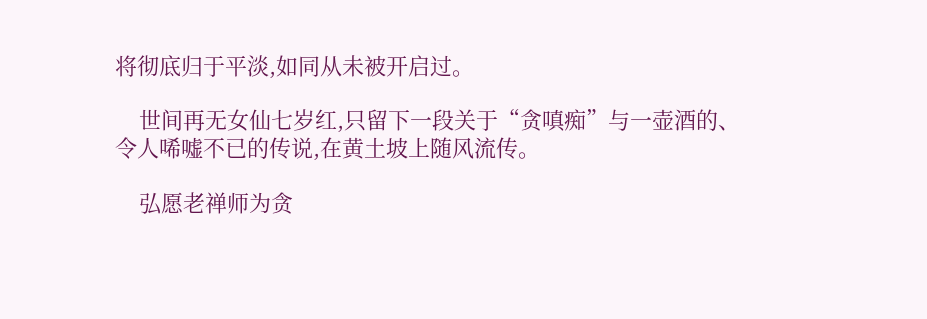将彻底归于平淡,如同从未被开启过。

    世间再无女仙七岁红,只留下一段关于“贪嗔痴”与一壶酒的、令人唏嘘不已的传说,在黄土坡上随风流传。

    弘愿老禅师为贪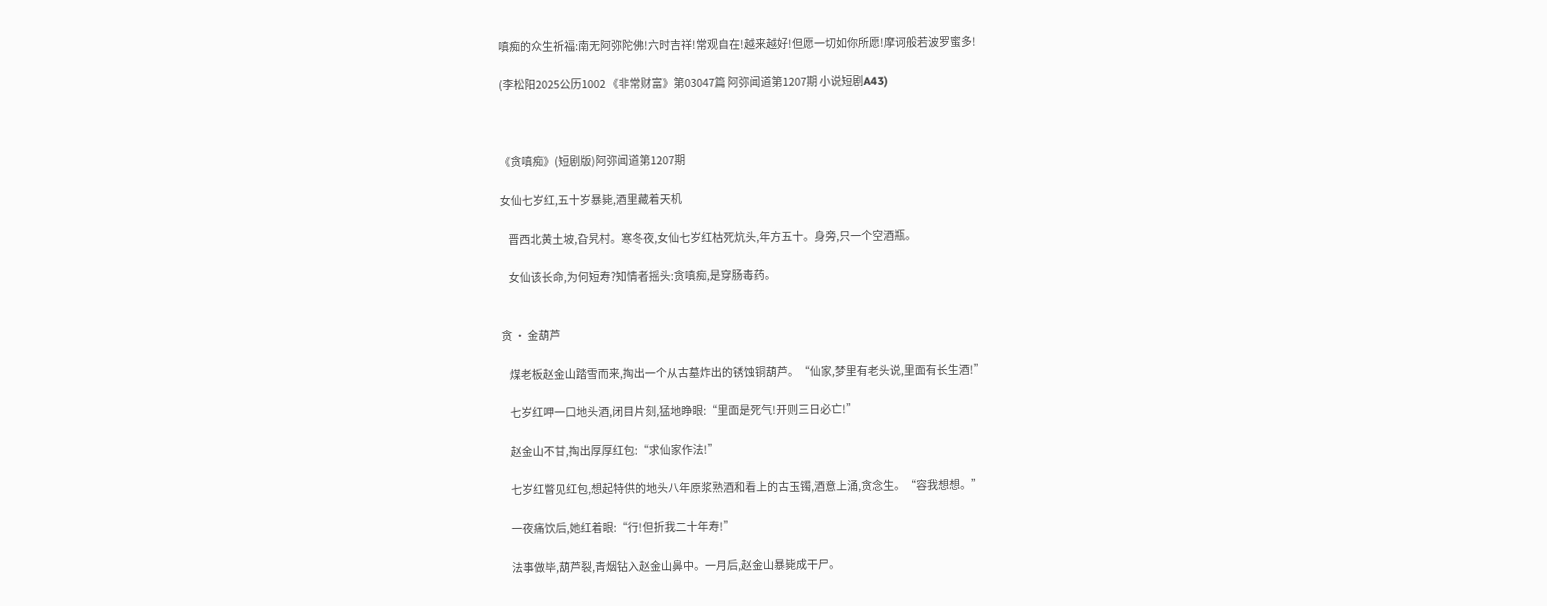嗔痴的众生祈福:南无阿弥陀佛!六时吉祥!常观自在!越来越好!但愿一切如你所愿!摩诃般若波罗蜜多!

(李松阳2025公历1002 《非常财富》第03047篇 阿弥闻道第1207期 小说短剧A43)



《贪嗔痴》(短剧版)阿弥闻道第1207期

女仙七岁红,五十岁暴毙,酒里藏着天机

    晋西北黄土坡,旮旯村。寒冬夜,女仙七岁红枯死炕头,年方五十。身旁,只一个空酒瓶。

    女仙该长命,为何短寿?知情者摇头:贪嗔痴,是穿肠毒药。


贪 · 金葫芦

    煤老板赵金山踏雪而来,掏出一个从古墓炸出的锈蚀铜葫芦。“仙家,梦里有老头说,里面有长生酒!”

    七岁红呷一口地头酒,闭目片刻,猛地睁眼:“里面是死气!开则三日必亡!”

    赵金山不甘,掏出厚厚红包:“求仙家作法!”

    七岁红瞥见红包,想起特供的地头八年原浆熟酒和看上的古玉镯,酒意上涌,贪念生。“容我想想。”

    一夜痛饮后,她红着眼:“行!但折我二十年寿!”

    法事做毕,葫芦裂,青烟钻入赵金山鼻中。一月后,赵金山暴毙成干尸。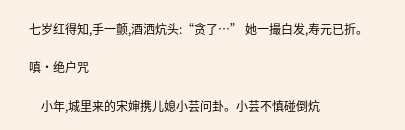七岁红得知,手一颤,酒洒炕头:“贪了…” 她一撮白发,寿元已折。

嗔·绝户咒

    小年,城里来的宋婶携儿媳小芸问卦。小芸不慎碰倒炕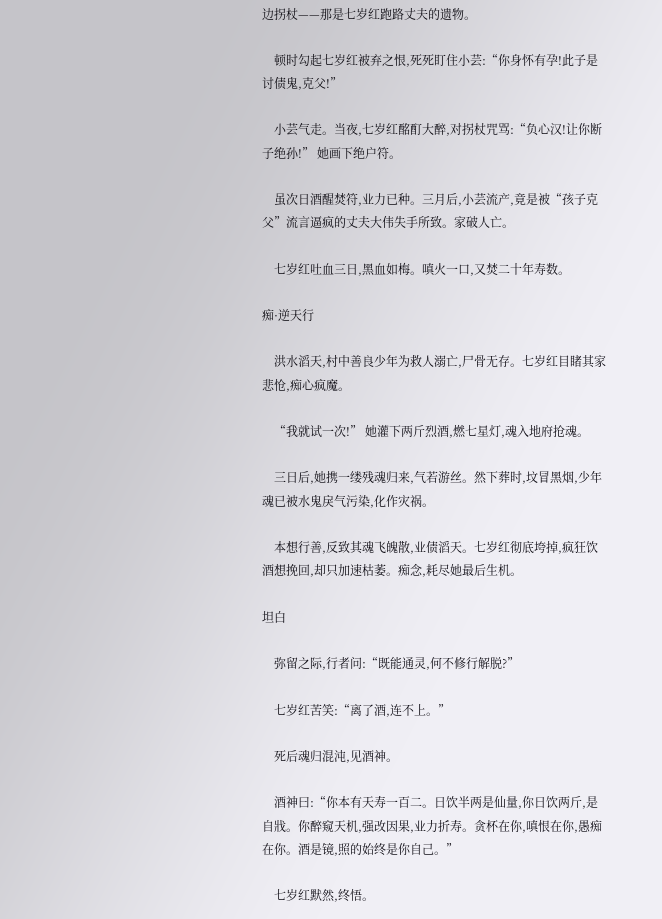边拐杖——那是七岁红跑路丈夫的遗物。

    顿时勾起七岁红被弃之恨,死死盯住小芸:“你身怀有孕!此子是讨债鬼,克父!”

    小芸气走。当夜,七岁红酩酊大醉,对拐杖咒骂:“负心汉!让你断子绝孙!” 她画下绝户符。

    虽次日酒醒焚符,业力已种。三月后,小芸流产,竟是被“孩子克父”流言逼疯的丈夫大伟失手所致。家破人亡。

    七岁红吐血三日,黑血如梅。嗔火一口,又焚二十年寿数。

痴·逆天行

    洪水滔天,村中善良少年为救人溺亡,尸骨无存。七岁红目睹其家悲怆,痴心疯魔。

    “我就试一次!” 她灌下两斤烈酒,燃七星灯,魂入地府抢魂。

    三日后,她携一缕残魂归来,气若游丝。然下葬时,坟冒黑烟,少年魂已被水鬼戾气污染,化作灾祸。

    本想行善,反致其魂飞魄散,业债滔天。七岁红彻底垮掉,疯狂饮酒想挽回,却只加速枯萎。痴念,耗尽她最后生机。

坦白

    弥留之际,行者问:“既能通灵,何不修行解脱?”

    七岁红苦笑:“离了酒,连不上。”

    死后魂归混沌,见酒神。

    酒神曰:“你本有天寿一百二。日饮半两是仙量,你日饮两斤,是自戕。你醉窥天机,强改因果,业力折寿。贪杯在你,嗔恨在你,愚痴在你。酒是镜,照的始终是你自己。”

    七岁红默然,终悟。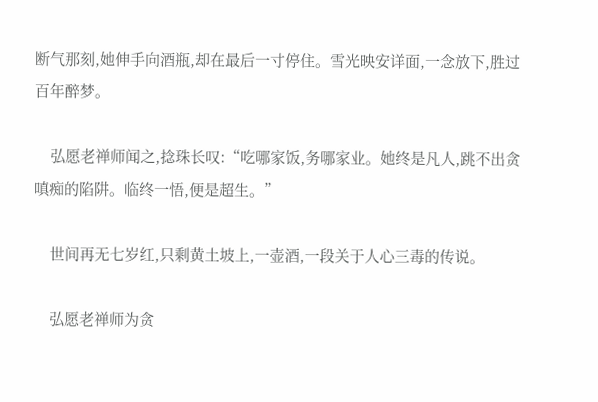断气那刻,她伸手向酒瓶,却在最后一寸停住。雪光映安详面,一念放下,胜过百年醉梦。

    弘愿老禅师闻之,捻珠长叹:“吃哪家饭,务哪家业。她终是凡人,跳不出贪嗔痴的陷阱。临终一悟,便是超生。”

    世间再无七岁红,只剩黄土坡上,一壶酒,一段关于人心三毒的传说。

    弘愿老禅师为贪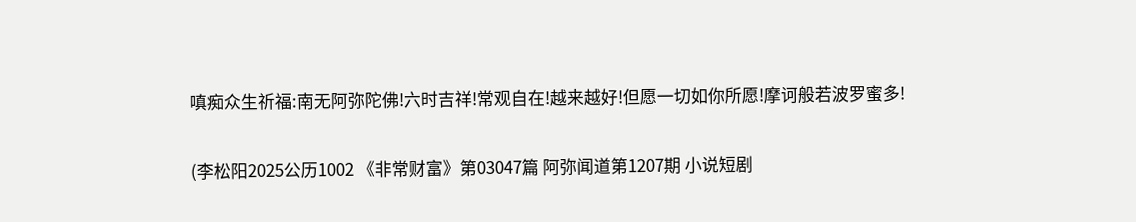嗔痴众生祈福:南无阿弥陀佛!六时吉祥!常观自在!越来越好!但愿一切如你所愿!摩诃般若波罗蜜多!

(李松阳2025公历1002 《非常财富》第03047篇 阿弥闻道第1207期 小说短剧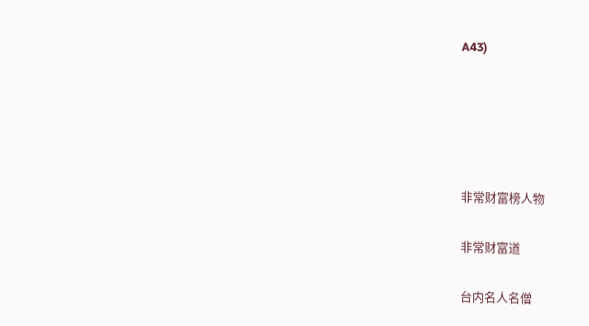A43)





非常财富榜人物

非常财富道

台内名人名僧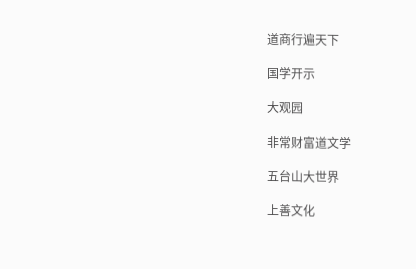道商行遍天下

国学开示

大观园

非常财富道文学

五台山大世界

上善文化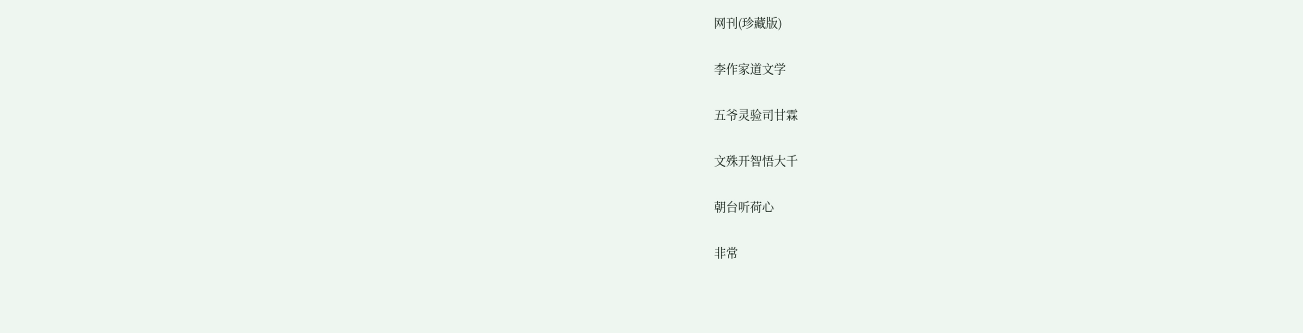网刊(珍藏版)

李作家道文学

五爷灵验司甘霖

文殊开智悟大千

朝台听荷心

非常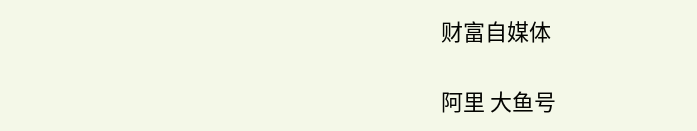财富自媒体

阿里 大鱼号